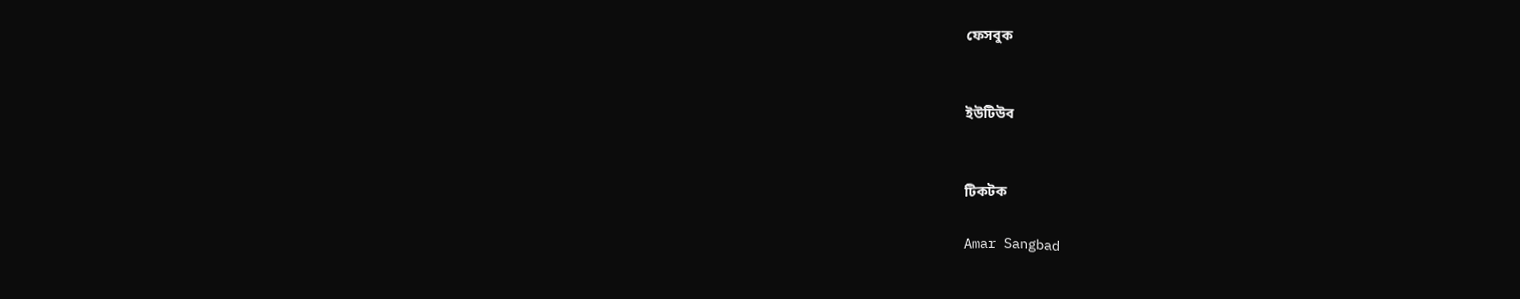ফেসবুক


ইউটিউব


টিকটক

Amar Sangbad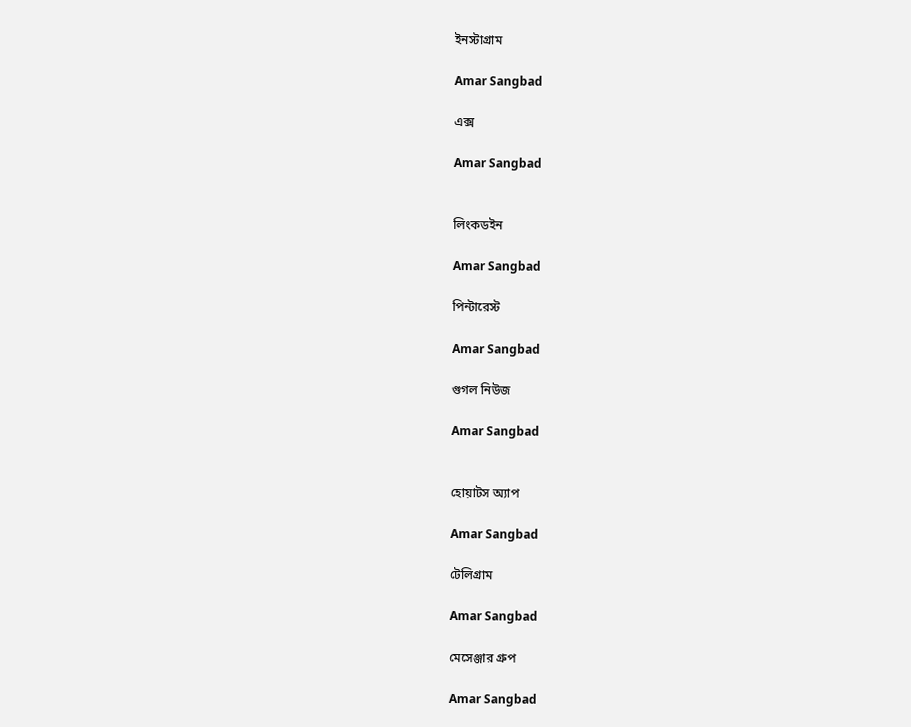ইনস্টাগ্রাম

Amar Sangbad

এক্স

Amar Sangbad


লিংকডইন

Amar Sangbad

পিন্টারেস্ট

Amar Sangbad

গুগল নিউজ

Amar Sangbad


হোয়াটস অ্যাপ

Amar Sangbad

টেলিগ্রাম

Amar Sangbad

মেসেঞ্জার গ্রুপ

Amar Sangbad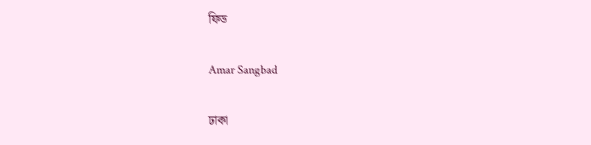ফিড

Amar Sangbad

ঢাকা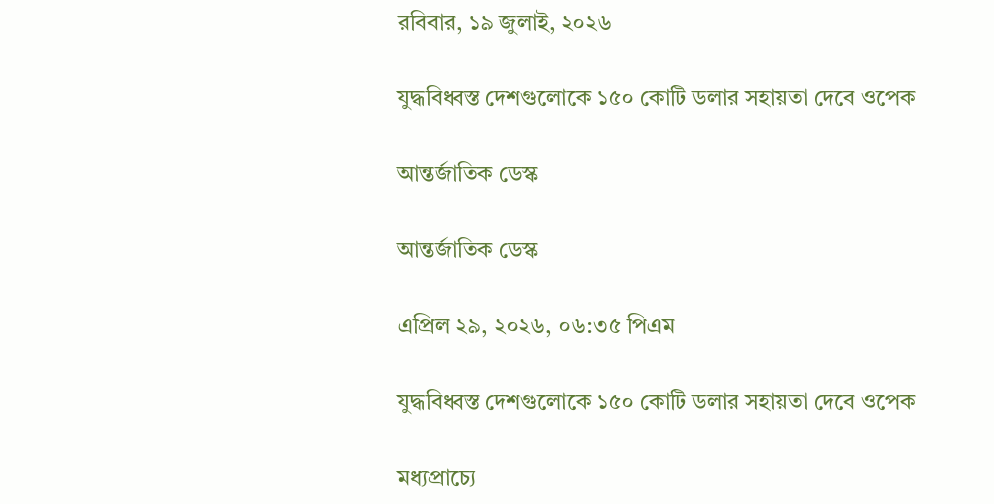রবিবার, ১৯ জুলাই, ২০২৬

যুদ্ধবিধ্বস্ত দেশগুলোকে ১৫০ কোটি ডলার সহায়তা দেবে ওপেক

আন্তর্জাতিক ডেস্ক

আন্তর্জাতিক ডেস্ক

এপ্রিল ২৯, ২০২৬, ০৬:৩৫ পিএম

যুদ্ধবিধ্বস্ত দেশগুলোকে ১৫০ কোটি ডলার সহায়তা দেবে ওপেক

মধ্যপ্রাচ্যে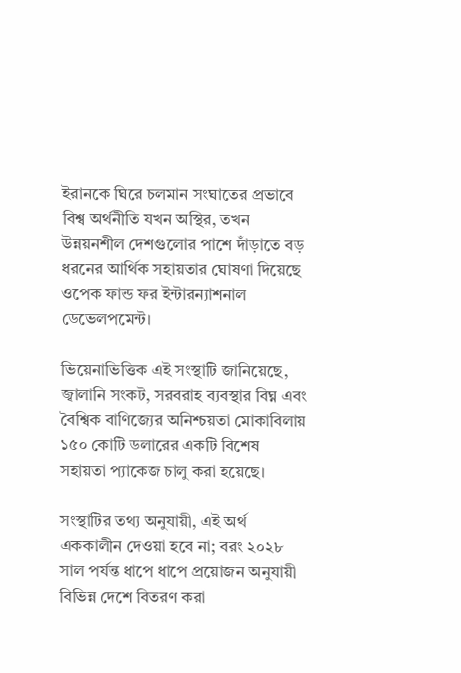ইরানকে ঘিরে চলমান সংঘাতের প্রভাবে বিশ্ব অর্থনীতি যখন অস্থির, তখন উন্নয়নশীল দেশগুলোর পাশে দাঁড়াতে বড় ধরনের আর্থিক সহায়তার ঘোষণা দিয়েছে ওপেক ফান্ড ফর ইন্টারন্যাশনাল ডেভেলপমেন্ট।

ভিয়েনাভিত্তিক এই সংস্থাটি জানিয়েছে, জ্বালানি সংকট, সরবরাহ ব্যবস্থার বিঘ্ন এবং বৈশ্বিক বাণিজ্যের অনিশ্চয়তা মোকাবিলায় ১৫০ কোটি ডলারের একটি বিশেষ সহায়তা প্যাকেজ চালু করা হয়েছে।

সংস্থাটির তথ্য অনুযায়ী, এই অর্থ এককালীন দেওয়া হবে না; বরং ২০২৮ সাল পর্যন্ত ধাপে ধাপে প্রয়োজন অনুযায়ী বিভিন্ন দেশে বিতরণ করা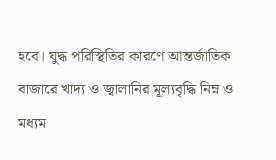হবে। যুদ্ধ পরিস্থিতির কারণে আন্তর্জাতিক বাজারে খাদ্য ও জ্বালানির মূল্যবৃদ্ধি নিম্ন ও মধ্যম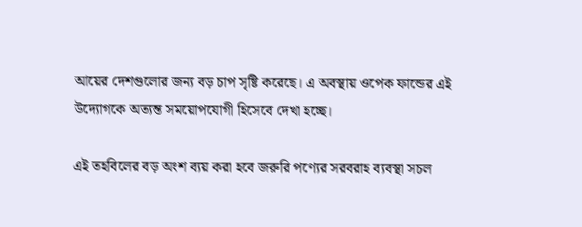আয়ের দেশগুলোর জন্য বড় চাপ সৃষ্টি করেছে। এ অবস্থায় ওপেক ফান্ডের এই উদ্যোগকে অত্যন্ত সময়োপযোগী হিসেবে দেখা হচ্ছে।

এই তহবিলের বড় অংশ ব্যয় করা হবে জরুরি পণ্যের সরবরাহ ব্যবস্থা সচল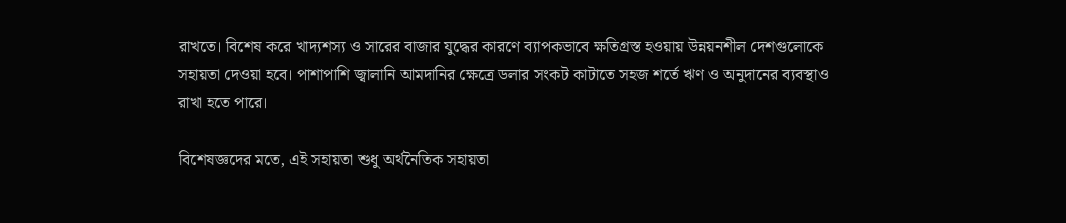রাখতে। বিশেষ করে খাদ্যশস্য ও সারের বাজার যুদ্ধের কারণে ব্যাপকভাবে ক্ষতিগ্রস্ত হওয়ায় উন্নয়নশীল দেশগুলোকে সহায়তা দেওয়া হবে। পাশাপাশি জ্বালানি আমদানির ক্ষেত্রে ডলার সংকট কাটাতে সহজ শর্তে ঋণ ও অনুদানের ব্যবস্থাও রাখা হতে পারে।

বিশেষজ্ঞদের মতে, এই সহায়তা শুধু অর্থনৈতিক সহায়তা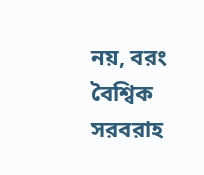নয়, বরং বৈশ্বিক সরবরাহ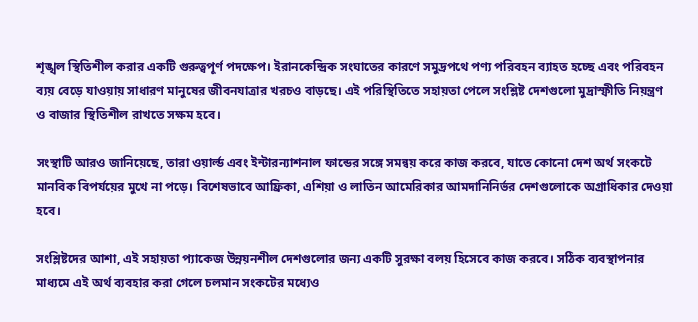শৃঙ্খল স্থিতিশীল করার একটি গুরুত্বপূর্ণ পদক্ষেপ। ইরানকেন্দ্রিক সংঘাতের কারণে সমুদ্রপথে পণ্য পরিবহন ব্যাহত হচ্ছে এবং পরিবহন ব্যয় বেড়ে যাওয়ায় সাধারণ মানুষের জীবনযাত্রার খরচও বাড়ছে। এই পরিস্থিতিতে সহায়তা পেলে সংশ্লিষ্ট দেশগুলো মুদ্রাস্ফীতি নিয়ন্ত্রণ ও বাজার স্থিতিশীল রাখতে সক্ষম হবে।

সংস্থাটি আরও জানিয়েছে, তারা ওয়ার্ল্ড এবং ইন্টারন্যাশনাল ফান্ডের সঙ্গে সমন্বয় করে কাজ করবে, যাতে কোনো দেশ অর্থ সংকটে মানবিক বিপর্যয়ের মুখে না পড়ে। বিশেষভাবে আফ্রিকা, এশিয়া ও লাতিন আমেরিকার আমদানিনির্ভর দেশগুলোকে অগ্রাধিকার দেওয়া হবে।

সংশ্লিষ্টদের আশা, এই সহায়তা প্যাকেজ উন্নয়নশীল দেশগুলোর জন্য একটি সুরক্ষা বলয় হিসেবে কাজ করবে। সঠিক ব্যবস্থাপনার মাধ্যমে এই অর্থ ব্যবহার করা গেলে চলমান সংকটের মধ্যেও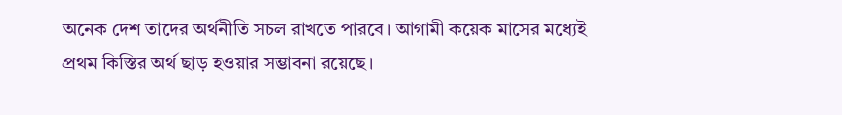অনেক দেশ তাদের অর্থনীতি সচল রাখতে পারবে। আগামী কয়েক মাসের মধ্যেই প্রথম কিস্তির অর্থ ছাড় হওয়ার সম্ভাবনা রয়েছে।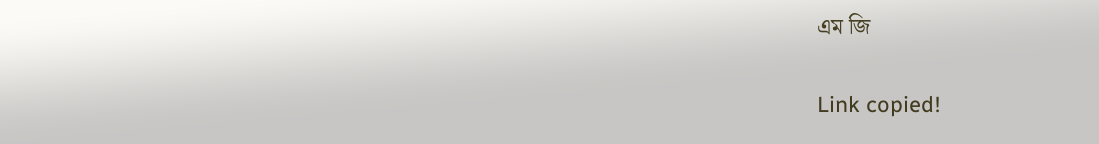এম জি

Link copied!